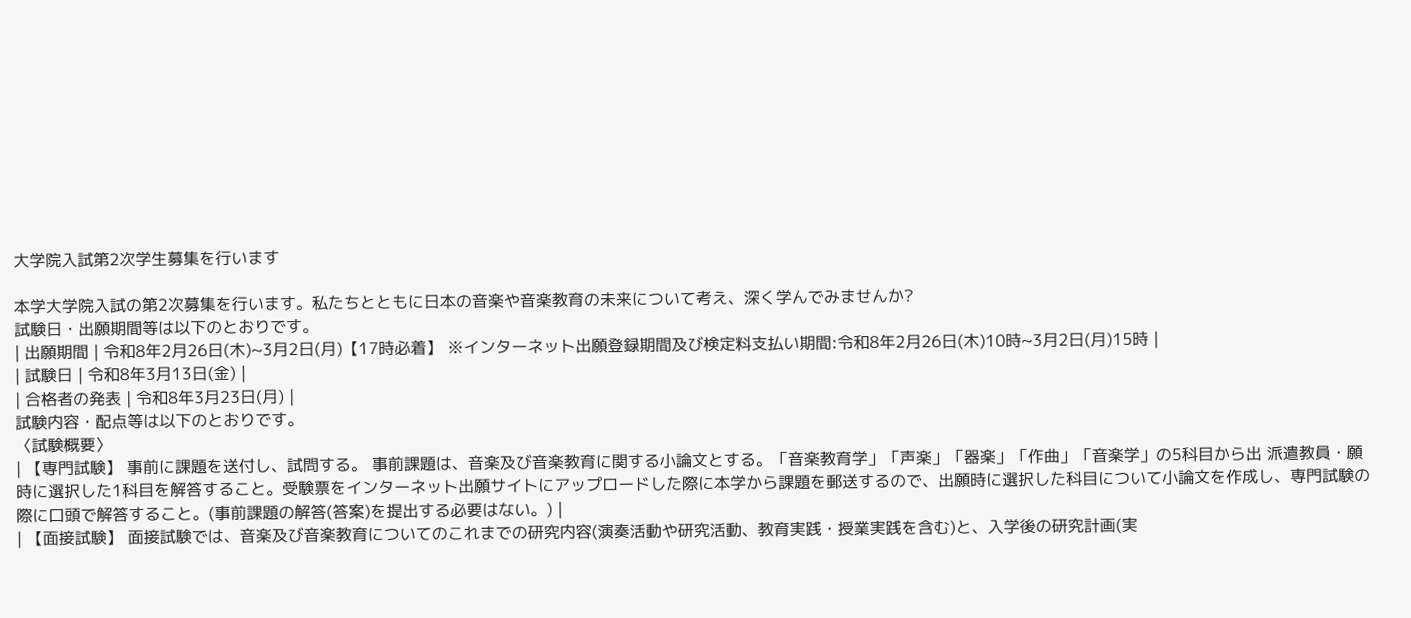大学院入試第2次学生募集を行います

本学大学院入試の第2次募集を行います。私たちとともに日本の音楽や音楽教育の未来について考え、深く学んでみませんか?
試験日・出願期間等は以下のとおりです。
| 出願期間 | 令和8年2月26日(木)~3月2日(月)【17時必着】 ※インターネット出願登録期間及び検定料支払い期間:令和8年2月26日(木)10時~3月2日(月)15時 |
| 試験日 | 令和8年3月13日(金) |
| 合格者の発表 | 令和8年3月23日(月) |
試験内容・配点等は以下のとおりです。
〈試験概要〉
| 【専門試験】 事前に課題を送付し、試問する。 事前課題は、音楽及び音楽教育に関する小論文とする。「音楽教育学」「声楽」「器楽」「作曲」「音楽学」の5科目から出 派遣教員・願時に選択した1科目を解答すること。受験票をインターネット出願サイトにアップロードした際に本学から課題を郵送するので、出願時に選択した科目について小論文を作成し、専門試験の際に口頭で解答すること。(事前課題の解答(答案)を提出する必要はない。) |
| 【面接試験】 面接試験では、音楽及び音楽教育についてのこれまでの研究内容(演奏活動や研究活動、教育実践・授業実践を含む)と、入学後の研究計画(実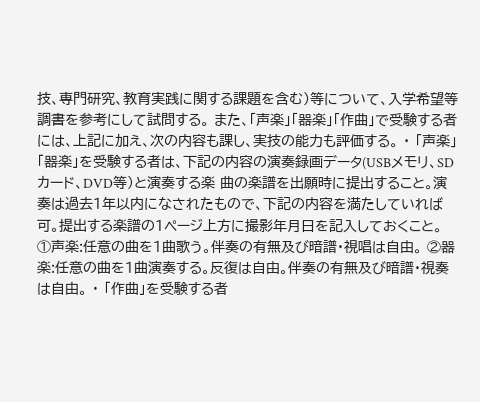技、専門研究、教育実践に関する課題を含む)等について、入学希望等調書を参考にして試問する。 また、「声楽」「器楽」「作曲」で受験する者には、上記に加え、次の内容も課し、実技の能力も評価する。 ・ 「声楽」「器楽」を受験する者は、下記の内容の演奏録画データ(USBメモリ、SDカード、DVD等)と演奏する楽 曲の楽譜を出願時に提出すること。演奏は過去1年以内になされたもので、下記の内容を満たしていれば可。提出する楽譜の1ページ上方に撮影年月日を記入しておくこと。 ①声楽:任意の曲を1曲歌う。伴奏の有無及び暗譜・視唱は自由。 ②器楽:任意の曲を1曲演奏する。反復は自由。伴奏の有無及び暗譜・視奏は自由。 ・ 「作曲」を受験する者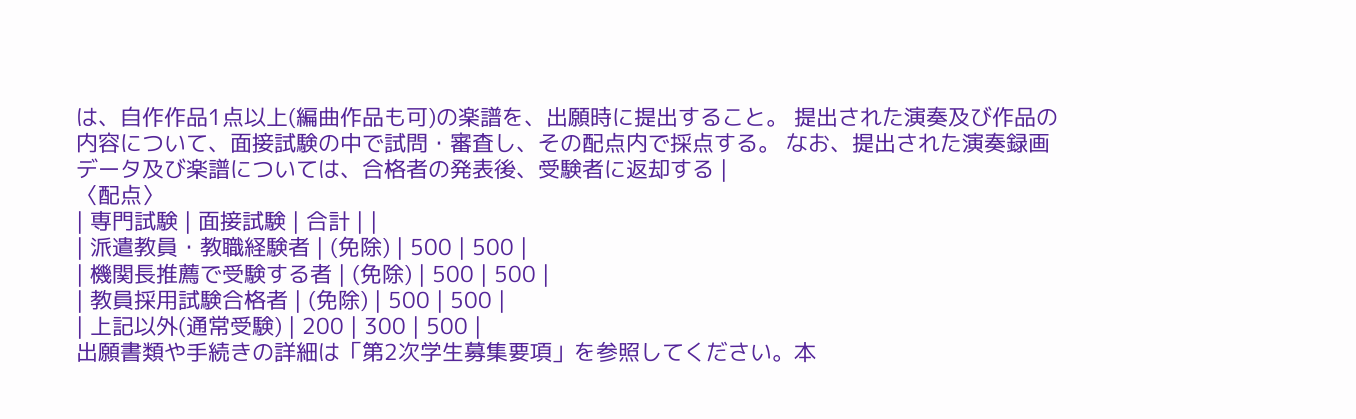は、自作作品1点以上(編曲作品も可)の楽譜を、出願時に提出すること。 提出された演奏及び作品の内容について、面接試験の中で試問・審査し、その配点内で採点する。 なお、提出された演奏録画データ及び楽譜については、合格者の発表後、受験者に返却する |
〈配点〉
| 専門試験 | 面接試験 | 合計 | |
| 派遣教員・教職経験者 | (免除) | 500 | 500 |
| 機関長推薦で受験する者 | (免除) | 500 | 500 |
| 教員採用試験合格者 | (免除) | 500 | 500 |
| 上記以外(通常受験) | 200 | 300 | 500 |
出願書類や手続きの詳細は「第2次学生募集要項」を参照してください。本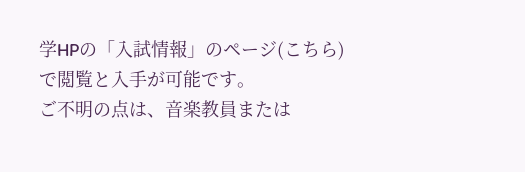学HPの「入試情報」のページ(こちら)で閲覧と入手が可能です。
ご不明の点は、音楽教員または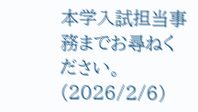本学入試担当事務までお尋ねください。
(2026/2/6)